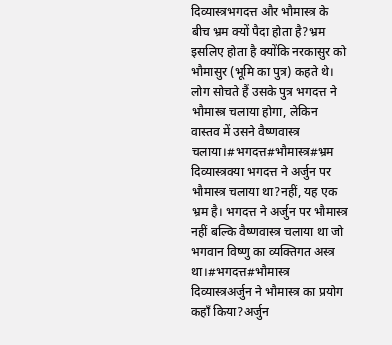दिव्यास्त्रभगदत्त और भौमास्त्र के बीच भ्रम क्यों पैदा होता है?भ्रम इसलिए होता है क्योंकि नरकासुर को भौमासुर (भूमि का पुत्र) कहते थे। लोग सोचते हैं उसके पुत्र भगदत्त ने भौमास्त्र चलाया होगा, लेकिन वास्तव में उसने वैष्णवास्त्र चलाया।#भगदत्त#भौमास्त्र#भ्रम
दिव्यास्त्रक्या भगदत्त ने अर्जुन पर भौमास्त्र चलाया था?नहीं, यह एक भ्रम है। भगदत्त ने अर्जुन पर भौमास्त्र नहीं बल्कि वैष्णवास्त्र चलाया था जो भगवान विष्णु का व्यक्तिगत अस्त्र था।#भगदत्त#भौमास्त्र
दिव्यास्त्रअर्जुन ने भौमास्त्र का प्रयोग कहाँ किया?अर्जुन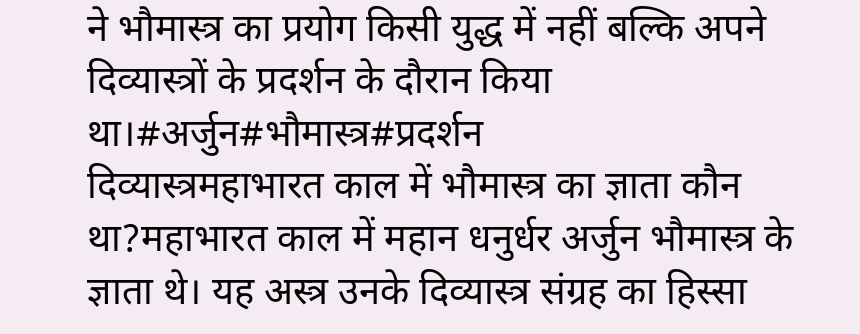ने भौमास्त्र का प्रयोग किसी युद्ध में नहीं बल्कि अपने दिव्यास्त्रों के प्रदर्शन के दौरान किया था।#अर्जुन#भौमास्त्र#प्रदर्शन
दिव्यास्त्रमहाभारत काल में भौमास्त्र का ज्ञाता कौन था?महाभारत काल में महान धनुर्धर अर्जुन भौमास्त्र के ज्ञाता थे। यह अस्त्र उनके दिव्यास्त्र संग्रह का हिस्सा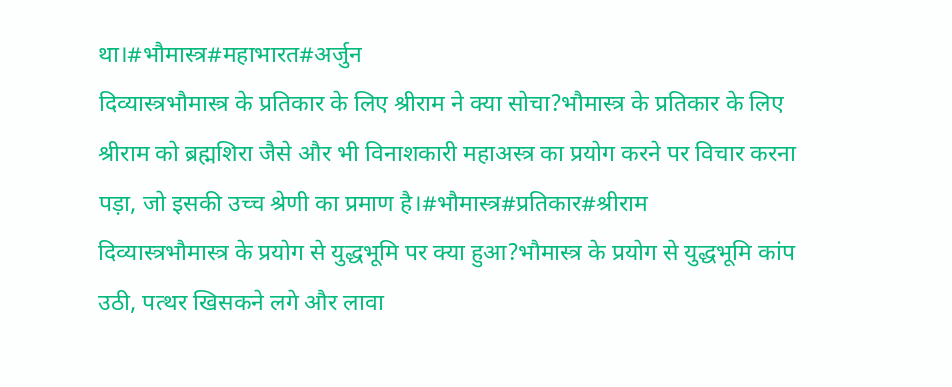था।#भौमास्त्र#महाभारत#अर्जुन
दिव्यास्त्रभौमास्त्र के प्रतिकार के लिए श्रीराम ने क्या सोचा?भौमास्त्र के प्रतिकार के लिए श्रीराम को ब्रह्मशिरा जैसे और भी विनाशकारी महाअस्त्र का प्रयोग करने पर विचार करना पड़ा, जो इसकी उच्च श्रेणी का प्रमाण है।#भौमास्त्र#प्रतिकार#श्रीराम
दिव्यास्त्रभौमास्त्र के प्रयोग से युद्धभूमि पर क्या हुआ?भौमास्त्र के प्रयोग से युद्धभूमि कांप उठी, पत्थर खिसकने लगे और लावा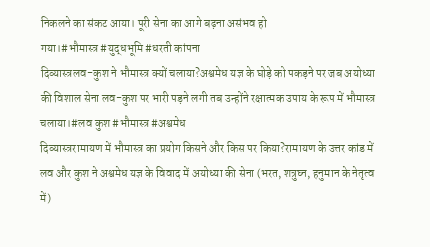निकलने का संकट आया। पूरी सेना का आगे बढ़ना असंभव हो गया।#भौमास्त्र#युद्धभूमि#धरती कांपना
दिव्यास्त्रलव-कुश ने भौमास्त्र क्यों चलाया?अश्वमेध यज्ञ के घोड़े को पकड़ने पर जब अयोध्या की विशाल सेना लव-कुश पर भारी पड़ने लगी तब उन्होंने रक्षात्मक उपाय के रूप में भौमास्त्र चलाया।#लव कुश#भौमास्त्र#अश्वमेध
दिव्यास्त्ररामायण में भौमास्त्र का प्रयोग किसने और किस पर किया?रामायण के उत्तर कांड में लव और कुश ने अश्वमेध यज्ञ के विवाद में अयोध्या की सेना (भरत, शत्रुघ्न, हनुमान के नेतृत्व में)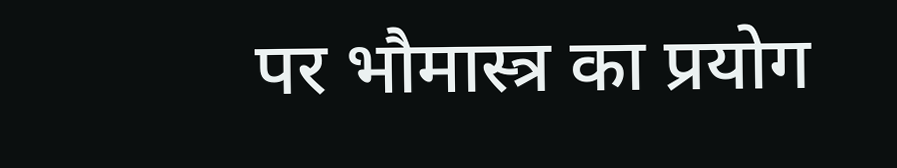पर भौमास्त्र का प्रयोग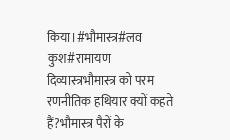किया।#भौमास्त्र#लव कुश#रामायण
दिव्यास्त्रभौमास्त्र को परम रणनीतिक हथियार क्यों कहते हैं?भौमास्त्र पैरों के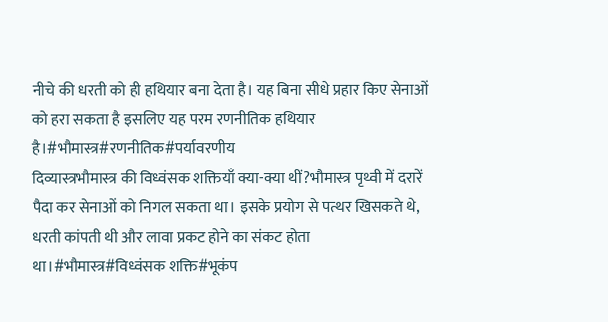नीचे की धरती को ही हथियार बना देता है। यह बिना सीधे प्रहार किए सेनाओं को हरा सकता है इसलिए यह परम रणनीतिक हथियार है।#भौमास्त्र#रणनीतिक#पर्यावरणीय
दिव्यास्त्रभौमास्त्र की विध्वंसक शक्तियाँ क्या-क्या थीं?भौमास्त्र पृथ्वी में दरारें पैदा कर सेनाओं को निगल सकता था। इसके प्रयोग से पत्थर खिसकते थे, धरती कांपती थी और लावा प्रकट होने का संकट होता था।#भौमास्त्र#विध्वंसक शक्ति#भूकंप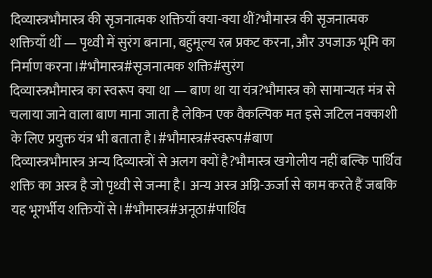दिव्यास्त्रभौमास्त्र की सृजनात्मक शक्तियाँ क्या-क्या थीं?भौमास्त्र की सृजनात्मक शक्तियाँ थीं — पृथ्वी में सुरंग बनाना, बहुमूल्य रत्न प्रकट करना, और उपजाऊ भूमि का निर्माण करना।#भौमास्त्र#सृजनात्मक शक्ति#सुरंग
दिव्यास्त्रभौमास्त्र का स्वरूप क्या था — बाण था या यंत्र?भौमास्त्र को सामान्यतः मंत्र से चलाया जाने वाला बाण माना जाता है लेकिन एक वैकल्पिक मत इसे जटिल नक्काशी के लिए प्रयुक्त यंत्र भी बताता है।#भौमास्त्र#स्वरूप#बाण
दिव्यास्त्रभौमास्त्र अन्य दिव्यास्त्रों से अलग क्यों है?भौमास्त्र खगोलीय नहीं बल्कि पार्थिव शक्ति का अस्त्र है जो पृथ्वी से जन्मा है। अन्य अस्त्र अग्नि-ऊर्जा से काम करते हैं जबकि यह भूगर्भीय शक्तियों से।#भौमास्त्र#अनूठा#पार्थिव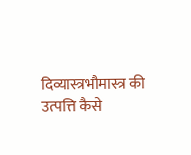दिव्यास्त्रभौमास्त्र की उत्पत्ति कैसे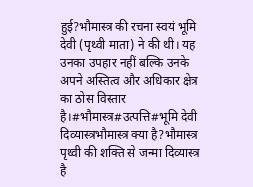हुई?भौमास्त्र की रचना स्वयं भूमि देवी (पृथ्वी माता) ने की थी। यह उनका उपहार नहीं बल्कि उनके अपने अस्तित्व और अधिकार क्षेत्र का ठोस विस्तार है।#भौमास्त्र#उत्पत्ति#भूमि देवी
दिव्यास्त्रभौमास्त्र क्या है?भौमास्त्र पृथ्वी की शक्ति से जन्मा दिव्यास्त्र है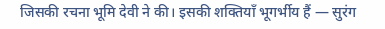जिसकी रचना भूमि देवी ने की। इसकी शक्तियाँ भूगर्भीय हैं — सुरंग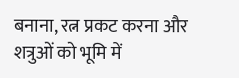बनाना, रत्न प्रकट करना और शत्रुओं को भूमि में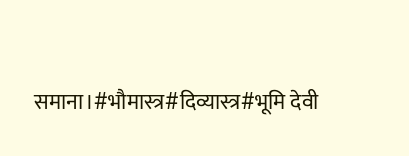समाना।#भौमास्त्र#दिव्यास्त्र#भूमि देवी